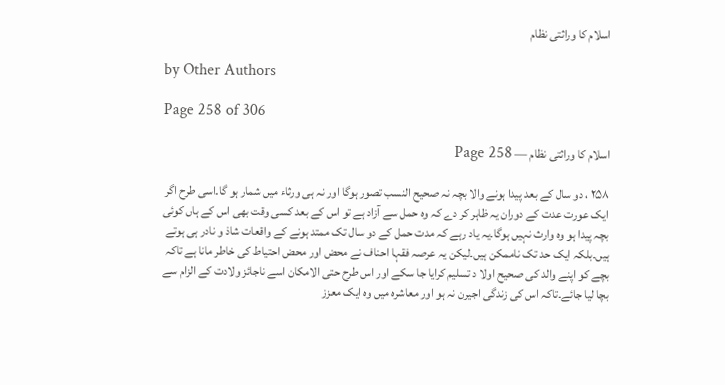اسلام کا وراثتی نظام

by Other Authors

Page 258 of 306

اسلام کا وراثتی نظام — Page 258

۲۵۸ ، دو سال کے بعد پیدا ہونے والا بچہ نہ صحیح النسب تصور ہوگا اور نہ ہی ورثاء میں شمار ہو گا۔اسی طرح اگر ایک عورت عدت کے دوران یہ ظاہر کر دے کہ وہ حمل سے آزاد ہے تو اس کے بعد کسی وقت بھی اس کے ہاں کوئی بچہ پیدا ہو وہ وارث نہیں ہوگا۔یہ یاد رہے کہ مدت حمل کے دو سال تک ممتد ہونے کے واقعات شاذ و نادر ہی ہوتے ہیں۔بلکہ ایک حد تک ناممکن ہیں۔لیکن یہ عرصہ فقہا احناف نے محض اور محض احتیاط کی خاطر مانا ہے تاکہ بچے کو اپنے والد کی صحیح اولا د تسلیم کرایا جا سکے اور اس طرح حتی الامکان اسے ناجائز ولادت کے الزام سے بچا لیا جائے۔تاکہ اس کی زندگی اجیرن نہ ہو اور معاشرہ میں وہ ایک معزز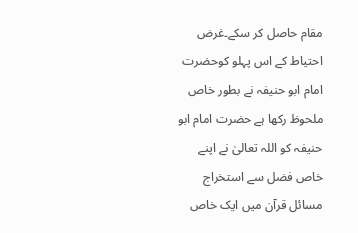مقام حاصل کر سکے۔غرض احتیاط کے اس پہلو کوحضرت امام ابو حنیفہ نے بطور خاص ملحوظ رکھا ہے حضرت امام ابو حنیفہ کو اللہ تعالیٰ نے اپنے خاص فضل سے استخراج مسائل قرآن میں ایک خاص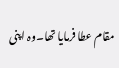مقام عطا فرمایا تھا۔وہ اپنی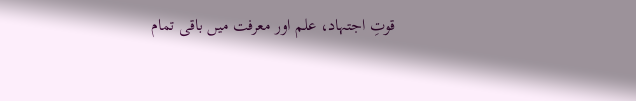قوتِ اجتہاد، علم اور معرفت میں باقی تمام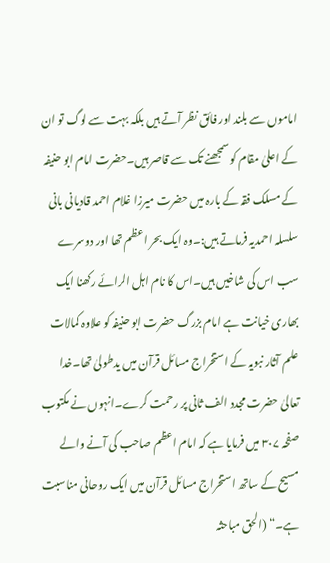اماموں سے بلند اور فائق نظر آتے ہیں بلکہ بہت سے لوگ تو ان کے اعلیٰ مقام کو سمجھنے تک سے قاصر ہیں۔حضرت امام ابو حنیفہ کے مسلک فقہ کے بارہ میں حضرت میرزا غلام احمد قادیانی بانی سلسلہ احمدیہ فرماتے ہیں:۔وہ ایک بحر اعظم تھا اور دوسرے سب اس کی شاخیں ہیں۔اس کا نام اہل الرائے رکھنا ایک بھاری خیانت ہے امام بزرگ حضرت ابو حنیفہ کو علاوہ کمالات علم آثار نبویہ کے استخراج مسائل قرآن میں یدطولیٰ تھا۔خدا تعالیٰ حضرت مجدد الف ثانی پر رحمت کرے۔انہوں نے مکتوب صفحہ ۳۰۷ میں فرمایا ہے کہ امام اعظم صاحب کی آنے والے مسیح کے ساتھ استخراج مسائل قرآن میں ایک روحانی مناسبت ہے۔“ (الحق مباحثہ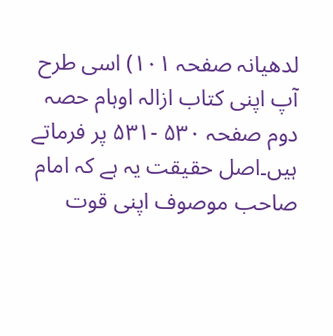لدھیانہ صفحہ ۱۰۱) اسی طرح آپ اپنی کتاب ازالہ اوہام حصہ دوم صفحہ ۵۳۰ -۵۳۱ پر فرماتے ہیں۔اصل حقیقت یہ ہے کہ امام صاحب موصوف اپنی قوت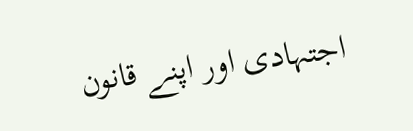اجتہادی اور اپنے قانون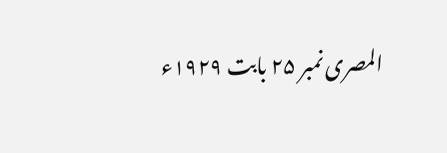المصری نمبر ۲۵ بابت ۱۹۲۹ء